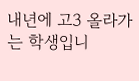내년에 고3 올라가는 학생입니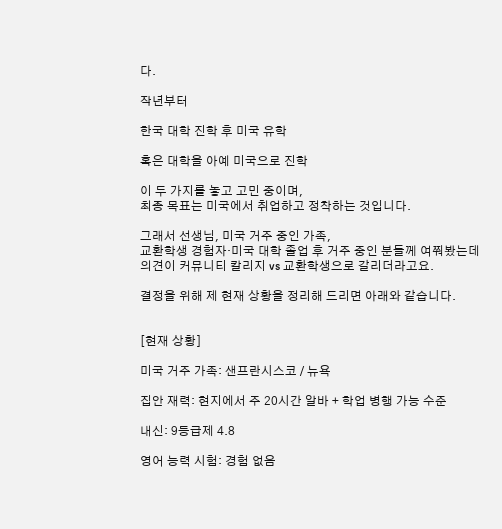다.

작년부터

한국 대학 진학 후 미국 유학

혹은 대학을 아예 미국으로 진학

이 두 가지를 놓고 고민 중이며,
최종 목표는 미국에서 취업하고 정착하는 것입니다.

그래서 선생님, 미국 거주 중인 가족,
교환학생 경험자·미국 대학 졸업 후 거주 중인 분들께 여쭤봤는데
의견이 커뮤니티 칼리지 vs 교환학생으로 갈리더라고요.

결정을 위해 제 현재 상황을 정리해 드리면 아래와 같습니다.


[현재 상황]

미국 거주 가족: 샌프란시스코 / 뉴욕

집안 재력: 현지에서 주 20시간 알바 + 학업 병행 가능 수준

내신: 9등급제 4.8

영어 능력 시험: 경험 없음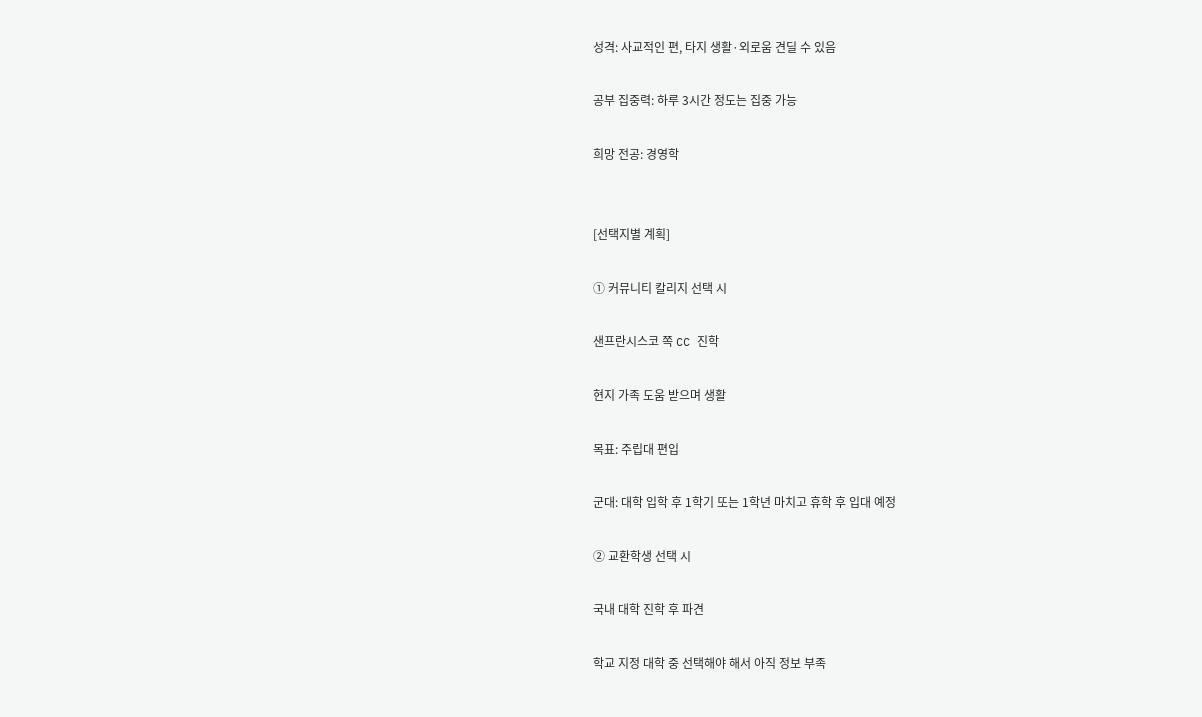성격: 사교적인 편, 타지 생활·외로움 견딜 수 있음

공부 집중력: 하루 3시간 정도는 집중 가능

희망 전공: 경영학


[선택지별 계획]

① 커뮤니티 칼리지 선택 시

샌프란시스코 쪽 CC 진학

현지 가족 도움 받으며 생활

목표: 주립대 편입

군대: 대학 입학 후 1학기 또는 1학년 마치고 휴학 후 입대 예정

② 교환학생 선택 시

국내 대학 진학 후 파견

학교 지정 대학 중 선택해야 해서 아직 정보 부족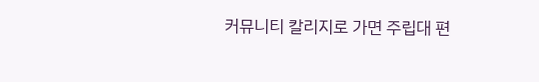커뮤니티 칼리지로 가면 주립대 편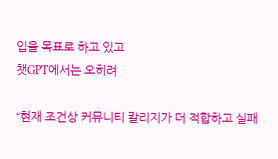입을 목표로 하고 있고
챗GPT에서는 오히려

“현재 조건상 커뮤니티 칼리지가 더 적합하고 실패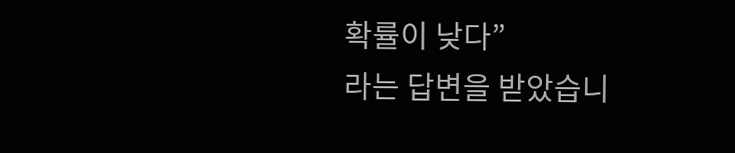확률이 낮다”
라는 답변을 받았습니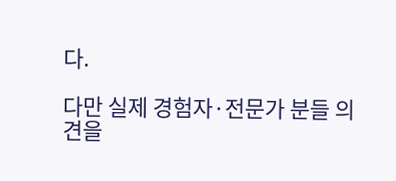다.

다만 실제 경험자·전문가 분들 의견을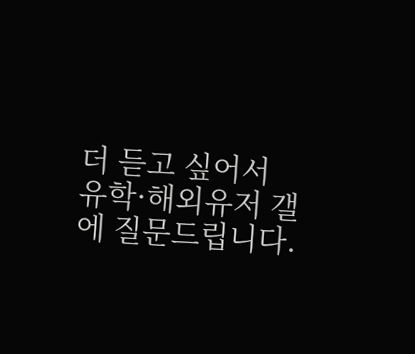더 듣고 싶어서
유학·해외유저 갤에 질문드립니다.